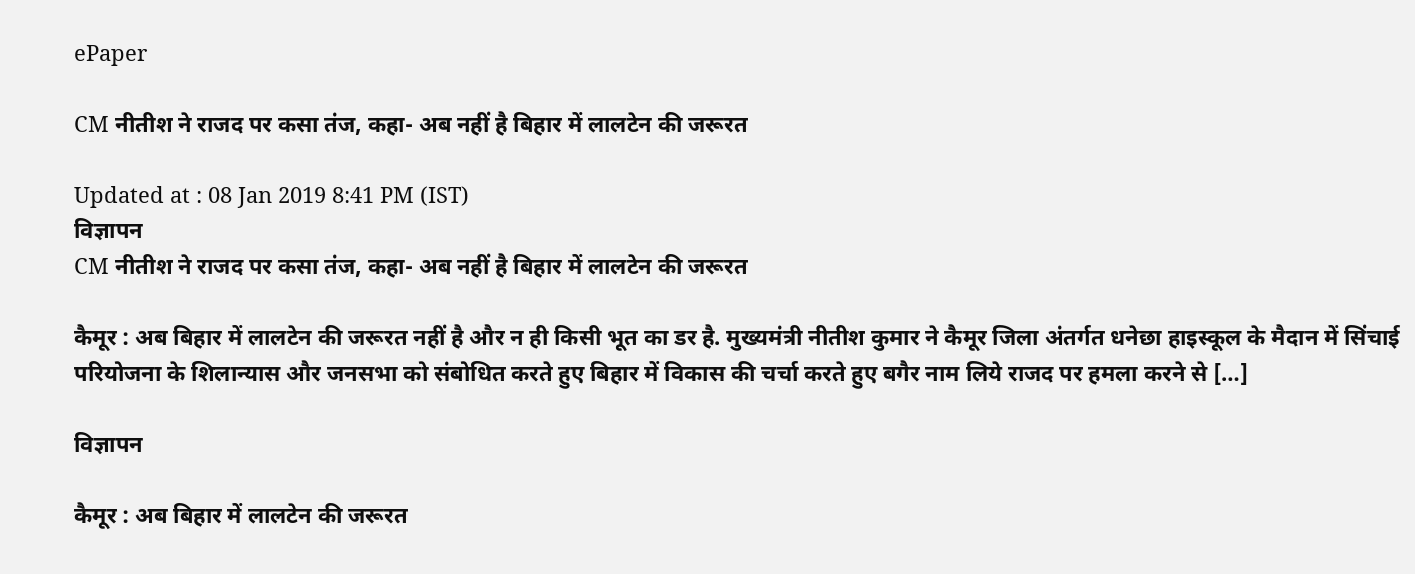ePaper

CM नीतीश ने राजद पर कसा तंज, कहा- अब नहीं है बिहार में लालटेन की जरूरत

Updated at : 08 Jan 2019 8:41 PM (IST)
विज्ञापन
CM नीतीश ने राजद पर कसा तंज, कहा- अब नहीं है बिहार में लालटेन की जरूरत

कैमूर : अब बिहार में लालटेन की जरूरत नहीं है और न ही किसी भूत का डर है. मुख्यमंत्री नीतीश कुमार ने कैमूर जिला अंतर्गत धनेछा हाइस्कूल के मैदान में सिंचाई परियोजना के शिलान्यास और जनसभा को संबोधित करते हुए बिहार में विकास की चर्चा करते हुए बगैर नाम लिये राजद पर हमला करने से […]

विज्ञापन

कैमूर : अब बिहार में लालटेन की जरूरत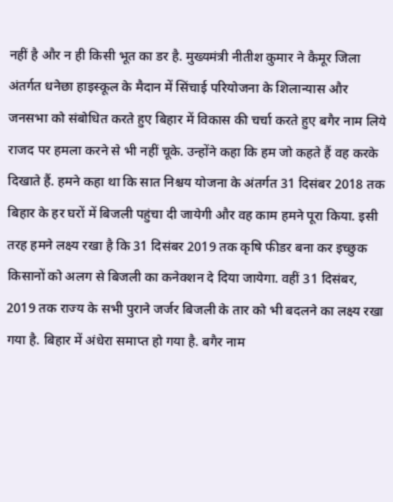नहीं है और न ही किसी भूत का डर है. मुख्यमंत्री नीतीश कुमार ने कैमूर जिला अंतर्गत धनेछा हाइस्कूल के मैदान में सिंचाई परियोजना के शिलान्यास और जनसभा को संबोधित करते हुए बिहार में विकास की चर्चा करते हुए बगैर नाम लिये राजद पर हमला करने से भी नहीं चूके. उन्होंने कहा कि हम जो कहते हैं वह करके दिखाते हैं. हमने कहा था कि सात निश्चय योजना के अंतर्गत 31 दिसंबर 2018 तक बिहार के हर घरों में बिजली पहुंचा दी जायेगी और वह काम हमने पूरा किया. इसी तरह हमने लक्ष्य रखा है कि 31 दिसंबर 2019 तक कृषि फीडर बना कर इच्छुक किसानों को अलग से बिजली का कनेक्शन दे दिया जायेगा. वहीं 31 दिसंबर, 2019 तक राज्य के सभी पुराने जर्जर बिजली के तार को भी बदलने का लक्ष्य रखा गया है. बिहार में अंधेरा समाप्त हो गया है. बगैर नाम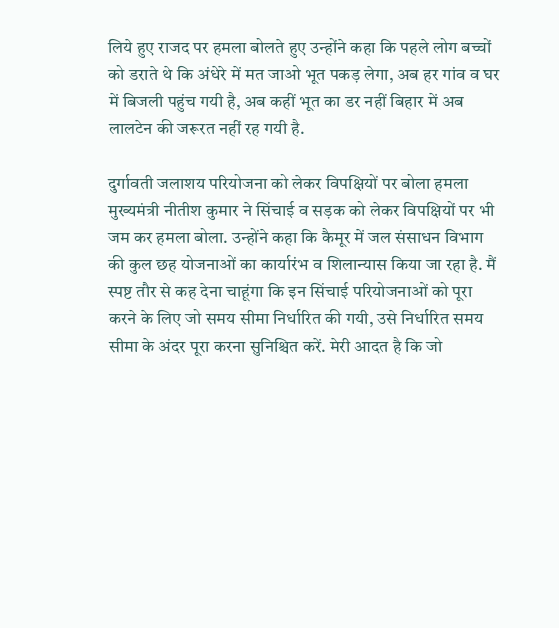लिये हुए राजद पर हमला बोलते हुए उन्होंने कहा कि पहले लोग बच्चों को डराते थे कि अंधेरे में मत जाओ भूत पकड़ लेगा, अब हर गांव व घर में बिजली पहुंच गयी है, अब कहीं भूत का डर नहीं बिहार में अब लालटेन की जरूरत नहीं रह गयी है.

दुर्गावती जलाशय परियोजना को लेकर विपक्षियों पर बोला हमला
मुख्यमंत्री नीतीश कुमार ने सिंचाई व सड़क को लेकर विपक्षियों पर भी जम कर हमला बोला. उन्होंने कहा कि कैमूर में जल संसाधन विभाग की कुल छह योजनाओं का कार्यारंभ व शिलान्यास किया जा रहा है. मैं स्पष्ट तौर से कह देना चाहूंगा कि इन सिंचाई परियोजनाओं को पूरा करने के लिए जो समय सीमा निर्धारित की गयी, उसे निर्धारित समय सीमा के अंदर पूरा करना सुनिश्चित करें. मेरी आदत है कि जो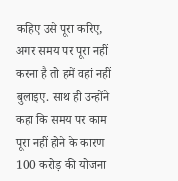कहिए उसे पूरा करिए, अगर समय पर पूरा नहीं करना है तो हमें वहां नहीं बुलाइए. साथ ही उन्होंने कहा कि समय पर काम पूरा नहीं होने के कारण 100 करोड़ की योजना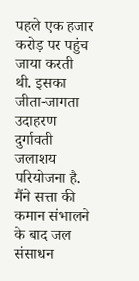पहले एक हजार करोड़ पर पहुंच जाया करती थी. इसका जीता-जागता उदाहरण दुर्गावती जलाशय परियोजना है. मैंने सत्ता की कमान संभालने के बाद जल संसाधन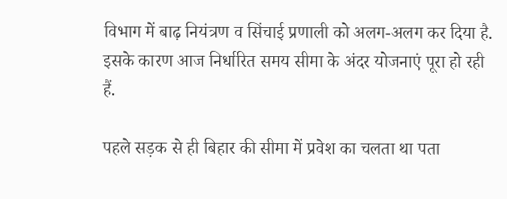विभाग में बाढ़ नियंत्रण व सिंचाई प्रणाली को अलग-अलग कर दिया है. इसके कारण आज निर्धारित समय सीमा के अंदर योजनाएं पूरा हो रही हैं.

पहले सड़क से ही बिहार की सीमा में प्रवेश का चलता था पता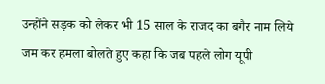उन्होंने सड़क को लेकर भी 15 साल के राजद का बगैर नाम लिये जम कर हमला बोलते हुए कहा कि जब पहले लोग यूपी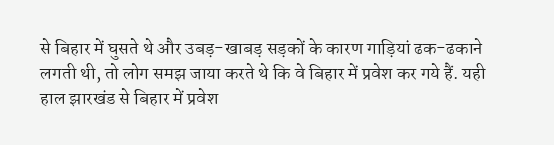से बिहार में घुसते थे और उबड़-खाबड़ सड़कों के कारण गाड़ियां ढक-ढकाने लगती थी, तो लोग समझ जाया करते थे कि वे बिहार में प्रवेश कर गये हैं. यही हाल झारखंड से बिहार में प्रवेश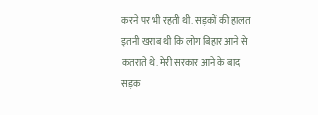करने पर भी रहती थी. सड़कों की हालत इतनी खराब थी कि लोग बिहार आने से कतराते थे. मेरी सरकार आने के बाद सड़क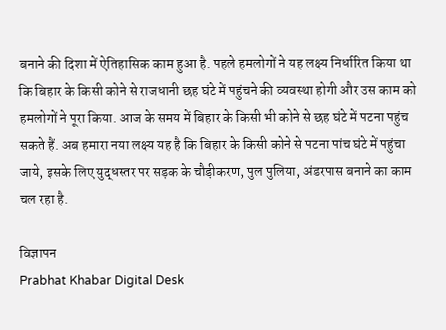बनाने की दिशा में ऐतिहासिक काम हुआ है. पहले हमलोगों ने यह लक्ष्य निर्धारित किया था कि बिहार के किसी कोने से राजधानी छह घंटे में पहुंचने की व्यवस्था होगी और उस काम को हमलोगों ने पूरा किया. आज के समय में बिहार के किसी भी कोने से छह घंटे में पटना पहुंच सकते हैं. अब हमारा नया लक्ष्य यह है कि बिहार के किसी कोने से पटना पांच घंटे में पहुंचा जाये, इसके लिए युद्धस्तर पर सड़क के चौड़ीकरण, पुल पुलिया, अंडरपास बनाने का काम चल रहा है.

विज्ञापन
Prabhat Khabar Digital Desk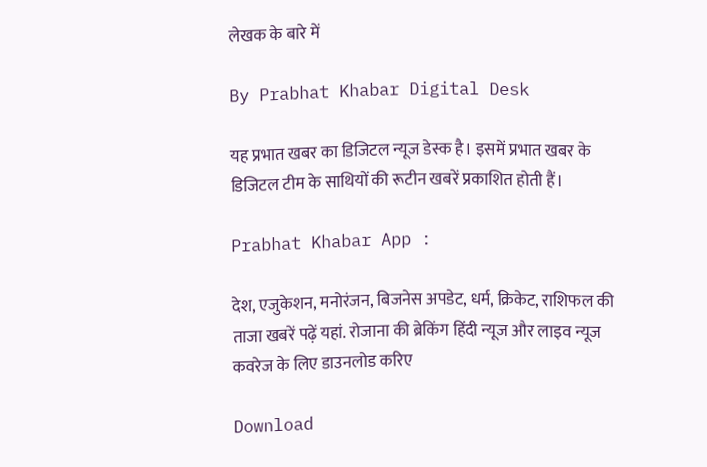लेखक के बारे में

By Prabhat Khabar Digital Desk

यह प्रभात खबर का डिजिटल न्यूज डेस्क है। इसमें प्रभात खबर के डिजिटल टीम के साथियों की रूटीन खबरें प्रकाशित होती हैं।

Prabhat Khabar App :

देश, एजुकेशन, मनोरंजन, बिजनेस अपडेट, धर्म, क्रिकेट, राशिफल की ताजा खबरें पढ़ें यहां. रोजाना की ब्रेकिंग हिंदी न्यूज और लाइव न्यूज कवरेज के लिए डाउनलोड करिए

Download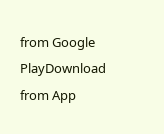from Google PlayDownload from App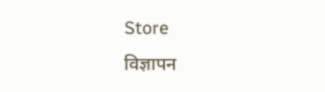Store
विज्ञापन